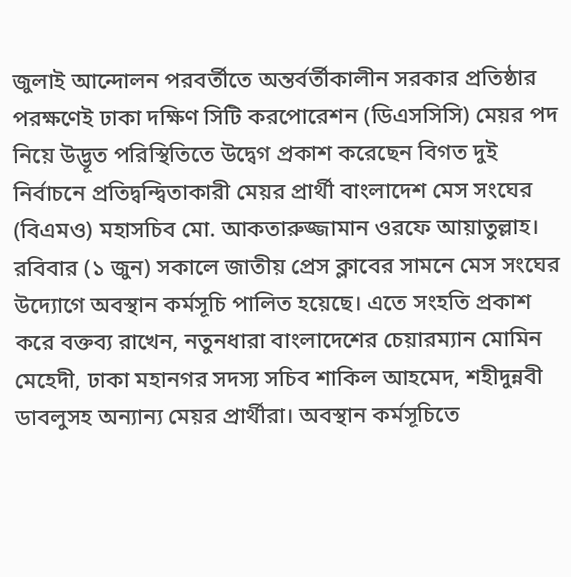জুলাই আন্দোলন পরবর্তীতে অন্তর্বর্তীকালীন সরকার প্রতিষ্ঠার পরক্ষণেই ঢাকা দক্ষিণ সিটি করপোরেশন (ডিএসসিসি) মেয়র পদ নিয়ে উদ্ভূত পরিস্থিতিতে উদ্বেগ প্রকাশ করেছেন বিগত দুই নির্বাচনে প্রতিদ্বন্দ্বিতাকারী মেয়র প্রার্থী বাংলাদেশ মেস সংঘের (বিএমও) মহাসচিব মো. আকতারুজ্জামান ওরফে আয়াতুল্লাহ। রবিবার (১ জুন) সকালে জাতীয় প্রেস ক্লাবের সামনে মেস সংঘের উদ্যোগে অবস্থান কর্মসূচি পালিত হয়েছে। এতে সংহতি প্রকাশ করে বক্তব্য রাখেন, নতুনধারা বাংলাদেশের চেয়ারম্যান মোমিন মেহেদী, ঢাকা মহানগর সদস্য সচিব শাকিল আহমেদ, শহীদুন্নবী ডাবলুসহ অন্যান্য মেয়র প্রার্থীরা। অবস্থান কর্মসূচিতে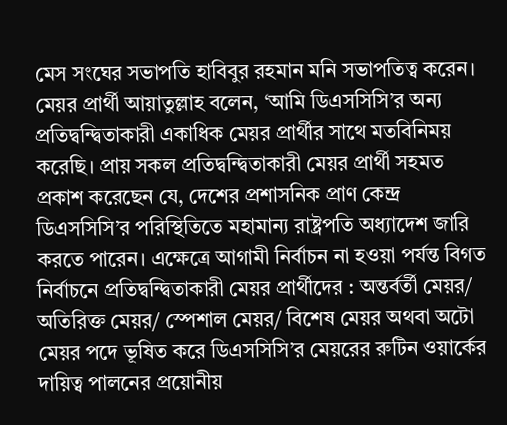মেস সংঘের সভাপতি হাবিবুর রহমান মনি সভাপতিত্ব করেন।
মেয়র প্রার্থী আয়াতুল্লাহ বলেন, ‘আমি ডিএসসিসি’র অন্য প্রতিদ্বন্দ্বিতাকারী একাধিক মেয়র প্রার্থীর সাথে মতবিনিময় করেছি। প্রায় সকল প্রতিদ্বন্দ্বিতাকারী মেয়র প্রার্থী সহমত প্রকাশ করেছেন যে, দেশের প্রশাসনিক প্রাণ কেন্দ্র ডিএসসিসি’র পরিস্থিতিতে মহামান্য রাষ্ট্রপতি অধ্যাদেশ জারি করতে পারেন। এক্ষেত্রে আগামী নির্বাচন না হওয়া পর্যন্ত বিগত নির্বাচনে প্রতিদ্বন্দ্বিতাকারী মেয়র প্রার্থীদের : অন্তর্বর্তী মেয়র/ অতিরিক্ত মেয়র/ স্পেশাল মেয়র/ বিশেষ মেয়র অথবা অটো মেয়র পদে ভূষিত করে ডিএসসিসি’র মেয়রের রুটিন ওয়ার্কের দায়িত্ব পালনের প্রয়োনীয়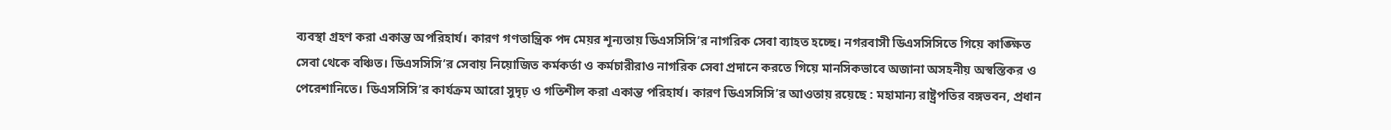ব্যবস্থা গ্রহণ করা একান্ত অপরিহার্য। কারণ গণতান্ত্রিক পদ মেয়র শূন্যতায় ডিএসসিসি’র নাগরিক সেবা ব্যাহত হচ্ছে। নগরবাসী ডিএসসিসিতে গিয়ে কাঙ্ক্ষিত সেবা থেকে বঞ্চিত। ডিএসসিসি’র সেবায় নিয়োজিত কর্মকর্তা ও কর্মচারীরাও নাগরিক সেবা প্রদানে করতে গিয়ে মানসিকভাবে অজানা অসহনীয় অস্বস্তিকর ও পেরেশানিতে। ডিএসসিসি’র কার্যক্রম আরো সুদৃঢ় ও গতিশীল করা একান্ত পরিহার্য। কারণ ডিএসসিসি’র আওতায় রয়েছে : মহামান্য রাষ্ট্রপতির বঙ্গভবন, প্রধান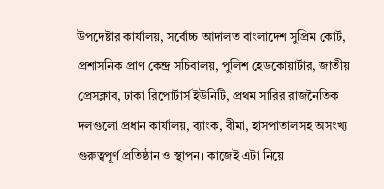উপদেষ্টার কার্যালয়, সর্বোচ্চ আদালত বাংলাদেশ সুপ্রিম কোর্ট, প্রশাসনিক প্রাণ কেন্দ্র সচিবালয়, পুলিশ হেডকোয়ার্টার, জাতীয় প্রেসক্লাব, ঢাকা রিপোর্টার্স ইউনিটি, প্রথম সারির রাজনৈতিক দলগুলো প্রধান কার্যালয়, ব্যাংক, বীমা, হাসপাতালসহ অসংখ্য গুরুত্বপূর্ণ প্রতিষ্ঠান ও স্থাপন। কাজেই এটা নিয়ে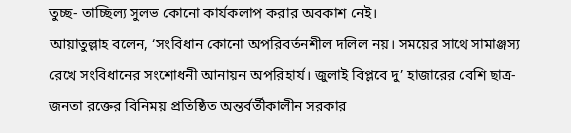তুচ্ছ- তাচ্ছিল্য সুলভ কোনো কার্যকলাপ করার অবকাশ নেই।
আয়াতুল্লাহ বলেন, ‘সংবিধান কোনো অপরিবর্তনশীল দলিল নয়। সময়ের সাথে সামাঞ্জস্য রেখে সংবিধানের সংশোধনী আনায়ন অপরিহার্য। জুলাই বিপ্লবে দু’ হাজারের বেশি ছাত্র-জনতা রক্তের বিনিময় প্রতিষ্ঠিত অন্তর্বর্তীকালীন সরকার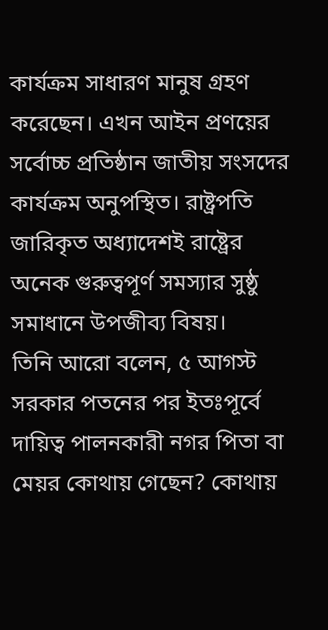কার্যক্রম সাধারণ মানুষ গ্রহণ করেছেন। এখন আইন প্রণয়ের সর্বোচ্চ প্রতিষ্ঠান জাতীয় সংসদের কার্যক্রম অনুপস্থিত। রাষ্ট্রপতি জারিকৃত অধ্যাদেশই রাষ্ট্রের অনেক গুরুত্বপূর্ণ সমস্যার সুষ্ঠু সমাধানে উপজীব্য বিষয়।
তিনি আরো বলেন, ৫ আগস্ট সরকার পতনের পর ইতঃপূর্বে দায়িত্ব পালনকারী নগর পিতা বা মেয়র কোথায় গেছেন? কোথায়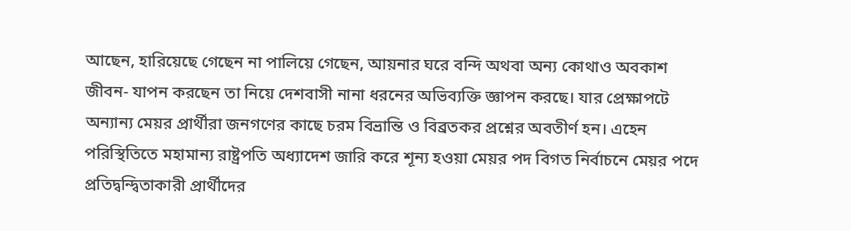আছেন, হারিয়েছে গেছেন না পালিয়ে গেছেন, আয়নার ঘরে বন্দি অথবা অন্য কোথাও অবকাশ জীবন- যাপন করছেন তা নিয়ে দেশবাসী নানা ধরনের অভিব্যক্তি জ্ঞাপন করছে। যার প্রেক্ষাপটে অন্যান্য মেয়র প্রার্থীরা জনগণের কাছে চরম বিভ্রান্তি ও বিব্রতকর প্রশ্নের অবতীর্ণ হন। এহেন পরিস্থিতিতে মহামান্য রাষ্ট্রপতি অধ্যাদেশ জারি করে শূন্য হওয়া মেয়র পদ বিগত নির্বাচনে মেয়র পদে প্রতিদ্বন্দ্বিতাকারী প্রার্থীদের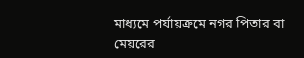মাধ্যমে পর্যায়ক্রমে নগর পিতার বা মেয়রের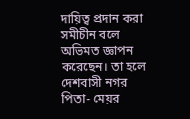দায়িত্ব প্রদান করা সমীচীন বলে অভিমত জ্ঞাপন করেছেন। তা হলে দেশবাসী নগর পিতা- মেয়র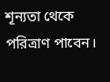শূন্যতা থেকে পরিত্রাণ পাবেন।